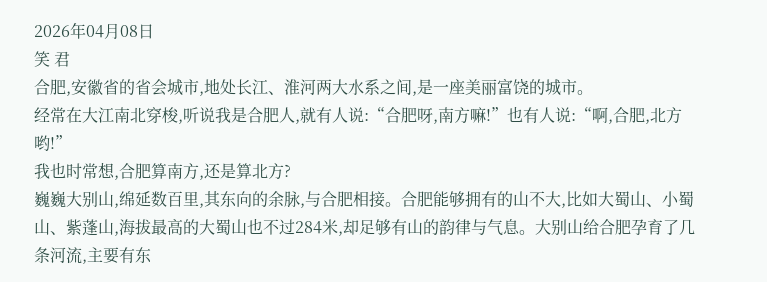2026年04月08日
笑 君
合肥,安徽省的省会城市,地处长江、淮河两大水系之间,是一座美丽富饶的城市。
经常在大江南北穿梭,听说我是合肥人,就有人说:“合肥呀,南方嘛!”也有人说:“啊,合肥,北方哟!”
我也时常想,合肥算南方,还是算北方?
巍巍大别山,绵延数百里,其东向的余脉,与合肥相接。合肥能够拥有的山不大,比如大蜀山、小蜀山、紫蓬山,海拔最高的大蜀山也不过284米,却足够有山的韵律与气息。大别山给合肥孕育了几条河流,主要有东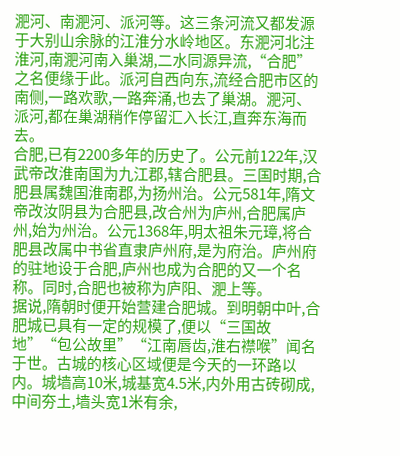淝河、南淝河、派河等。这三条河流又都发源于大别山余脉的江淮分水岭地区。东淝河北注淮河,南淝河南入巢湖,二水同源异流,“合肥”之名便缘于此。派河自西向东,流经合肥市区的南侧,一路欢歌,一路奔涌,也去了巢湖。淝河、派河,都在巢湖稍作停留汇入长江,直奔东海而去。
合肥,已有2200多年的历史了。公元前122年,汉武帝改淮南国为九江郡,辖合肥县。三国时期,合肥县属魏国淮南郡,为扬州治。公元581年,隋文帝改汝阴县为合肥县,改合州为庐州,合肥属庐州,始为州治。公元1368年,明太祖朱元璋,将合肥县改属中书省直隶庐州府,是为府治。庐州府的驻地设于合肥,庐州也成为合肥的又一个名称。同时,合肥也被称为庐阳、淝上等。
据说,隋朝时便开始营建合肥城。到明朝中叶,合肥城已具有一定的规模了,便以“三国故地”“包公故里”“江南唇齿,淮右襟喉”闻名于世。古城的核心区域便是今天的一环路以内。城墙高10米,城基宽4.5米,内外用古砖砌成,中间夯土,墙头宽1米有余,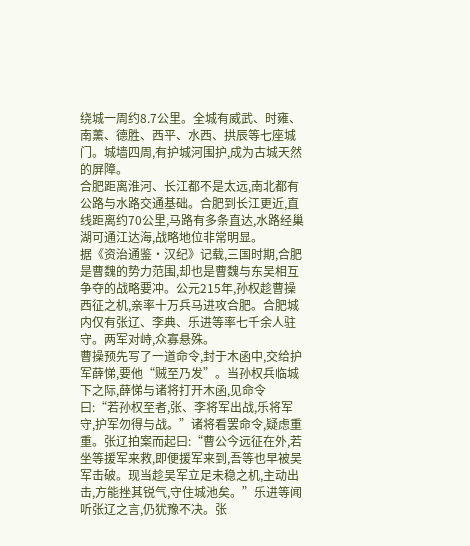绕城一周约8.7公里。全城有威武、时雍、南薰、德胜、西平、水西、拱辰等七座城门。城墙四周,有护城河围护,成为古城天然的屏障。
合肥距离淮河、长江都不是太远,南北都有公路与水路交通基础。合肥到长江更近,直线距离约70公里,马路有多条直达,水路经巢湖可通江达海,战略地位非常明显。
据《资治通鉴·汉纪》记载,三国时期,合肥是曹魏的势力范围,却也是曹魏与东吴相互争夺的战略要冲。公元215年,孙权趁曹操西征之机,亲率十万兵马进攻合肥。合肥城内仅有张辽、李典、乐进等率七千余人驻守。两军对峙,众寡悬殊。
曹操预先写了一道命令,封于木函中,交给护军薛悌,要他“贼至乃发”。当孙权兵临城下之际,薛悌与诸将打开木函,见命令曰:“若孙权至者,张、李将军出战,乐将军守,护军勿得与战。”诸将看罢命令,疑虑重重。张辽拍案而起曰:“曹公今远征在外,若坐等援军来救,即便援军来到,吾等也早被吴军击破。现当趁吴军立足未稳之机,主动出击,方能挫其锐气,守住城池矣。”乐进等闻听张辽之言,仍犹豫不决。张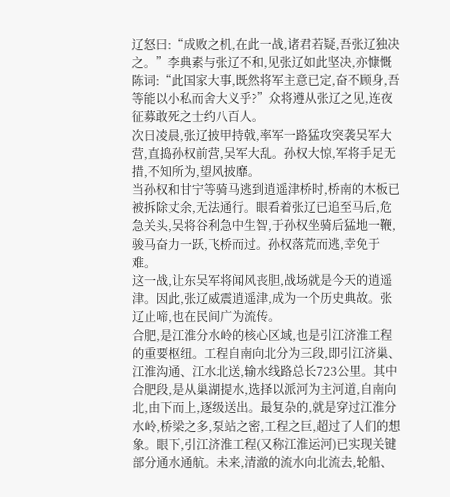辽怒曰:“成败之机,在此一战,诸君若疑,吾张辽独决之。”李典素与张辽不和,见张辽如此坚决,亦慷慨陈词:“此国家大事,既然将军主意已定,奋不顾身,吾等能以小私而舍大义乎?”众将遵从张辽之见,连夜征募敢死之士约八百人。
次日凌晨,张辽披甲持戟,率军一路猛攻突袭吴军大营,直捣孙权前营,吴军大乱。孙权大惊,军将手足无措,不知所为,望风披靡。
当孙权和甘宁等骑马逃到逍遥津桥时,桥南的木板已被拆除丈余,无法通行。眼看着张辽已追至马后,危急关头,吴将谷利急中生智,于孙权坐骑后猛地一鞭,骏马奋力一跃,飞桥而过。孙权落荒而逃,幸免于难。
这一战,让东吴军将闻风丧胆,战场就是今天的逍遥津。因此,张辽威震逍遥津,成为一个历史典故。张辽止啼,也在民间广为流传。
合肥,是江淮分水岭的核心区域,也是引江济淮工程的重要枢纽。工程自南向北分为三段,即引江济巢、江淮沟通、江水北送,输水线路总长723公里。其中合肥段,是从巢湖提水,选择以派河为主河道,自南向北,由下而上,逐级送出。最复杂的,就是穿过江淮分水岭,桥梁之多,泵站之密,工程之巨,超过了人们的想象。眼下,引江济淮工程(又称江淮运河)已实现关键部分通水通航。未来,清澈的流水向北流去,轮船、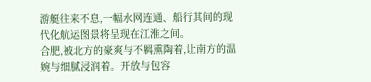游艇往来不息,一幅水网连通、船行其间的现代化航运图景将呈现在江淮之间。
合肥,被北方的豪爽与不羁熏陶着,让南方的温婉与细腻浸润着。开放与包容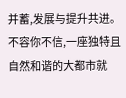并蓄,发展与提升共进。不容你不信,一座独特且自然和谐的大都市就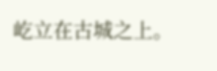屹立在古城之上。